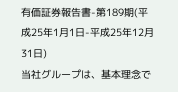有価証券報告書-第189期(平成25年1月1日-平成25年12月31日)
当社グループは、基本理念で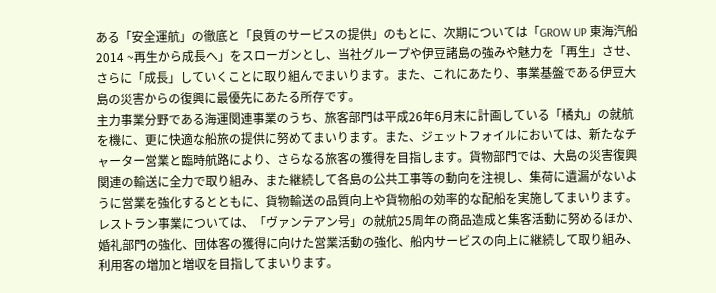ある「安全運航」の徹底と「良質のサービスの提供」のもとに、次期については「GROW UP 東海汽船 2014 ~再生から成長へ」をスローガンとし、当社グループや伊豆諸島の強みや魅力を「再生」させ、さらに「成長」していくことに取り組んでまいります。また、これにあたり、事業基盤である伊豆大島の災害からの復興に最優先にあたる所存です。
主力事業分野である海運関連事業のうち、旅客部門は平成26年6月末に計画している「橘丸」の就航を機に、更に快適な船旅の提供に努めてまいります。また、ジェットフォイルにおいては、新たなチャーター営業と臨時航路により、さらなる旅客の獲得を目指します。貨物部門では、大島の災害復興関連の輸送に全力で取り組み、また継続して各島の公共工事等の動向を注視し、集荷に遺漏がないように営業を強化するとともに、貨物輸送の品質向上や貨物船の効率的な配船を実施してまいります。
レストラン事業については、「ヴァンテアン号」の就航25周年の商品造成と集客活動に努めるほか、婚礼部門の強化、団体客の獲得に向けた営業活動の強化、船内サービスの向上に継続して取り組み、利用客の増加と増収を目指してまいります。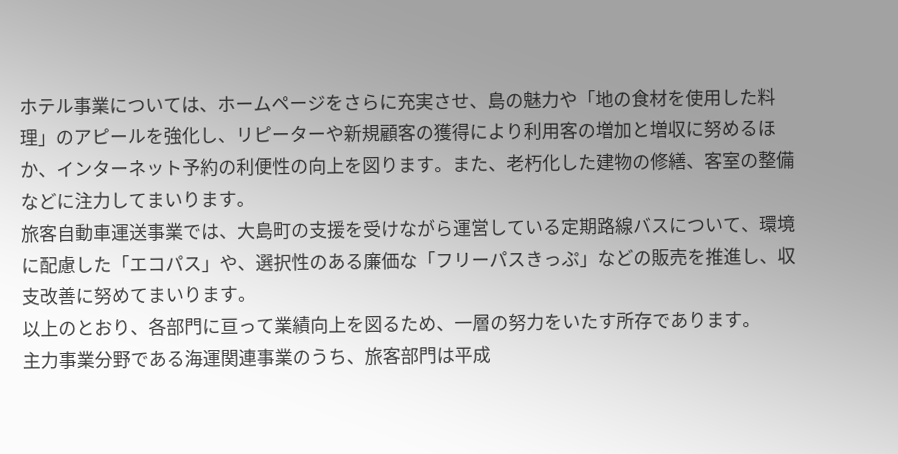ホテル事業については、ホームページをさらに充実させ、島の魅力や「地の食材を使用した料理」のアピールを強化し、リピーターや新規顧客の獲得により利用客の増加と増収に努めるほか、インターネット予約の利便性の向上を図ります。また、老朽化した建物の修繕、客室の整備などに注力してまいります。
旅客自動車運送事業では、大島町の支援を受けながら運営している定期路線バスについて、環境に配慮した「エコパス」や、選択性のある廉価な「フリーパスきっぷ」などの販売を推進し、収支改善に努めてまいります。
以上のとおり、各部門に亘って業績向上を図るため、一層の努力をいたす所存であります。
主力事業分野である海運関連事業のうち、旅客部門は平成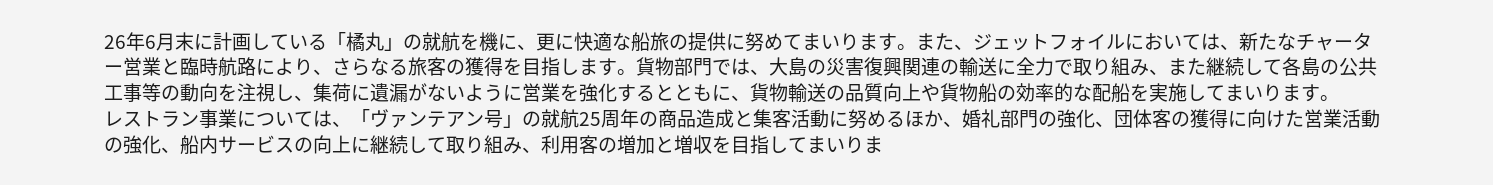26年6月末に計画している「橘丸」の就航を機に、更に快適な船旅の提供に努めてまいります。また、ジェットフォイルにおいては、新たなチャーター営業と臨時航路により、さらなる旅客の獲得を目指します。貨物部門では、大島の災害復興関連の輸送に全力で取り組み、また継続して各島の公共工事等の動向を注視し、集荷に遺漏がないように営業を強化するとともに、貨物輸送の品質向上や貨物船の効率的な配船を実施してまいります。
レストラン事業については、「ヴァンテアン号」の就航25周年の商品造成と集客活動に努めるほか、婚礼部門の強化、団体客の獲得に向けた営業活動の強化、船内サービスの向上に継続して取り組み、利用客の増加と増収を目指してまいりま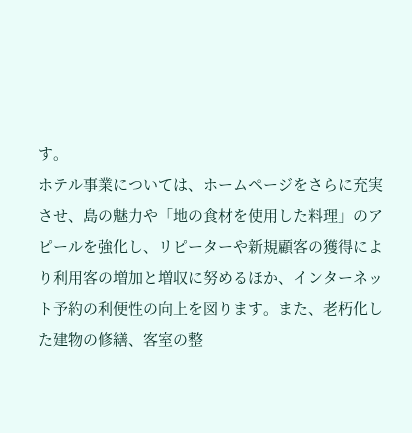す。
ホテル事業については、ホームページをさらに充実させ、島の魅力や「地の食材を使用した料理」のアピールを強化し、リピーターや新規顧客の獲得により利用客の増加と増収に努めるほか、インターネット予約の利便性の向上を図ります。また、老朽化した建物の修繕、客室の整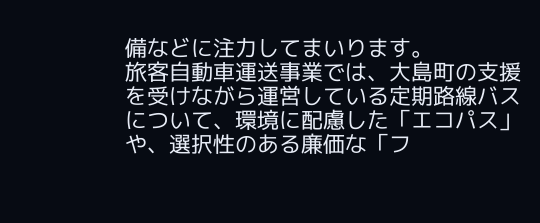備などに注力してまいります。
旅客自動車運送事業では、大島町の支援を受けながら運営している定期路線バスについて、環境に配慮した「エコパス」や、選択性のある廉価な「フ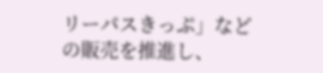リーパスきっぷ」などの販売を推進し、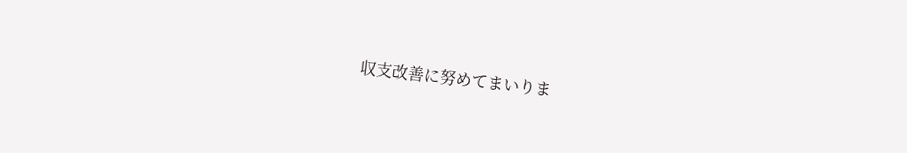収支改善に努めてまいりま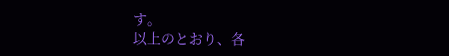す。
以上のとおり、各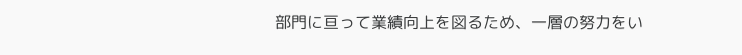部門に亘って業績向上を図るため、一層の努力をい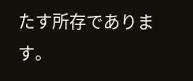たす所存であります。